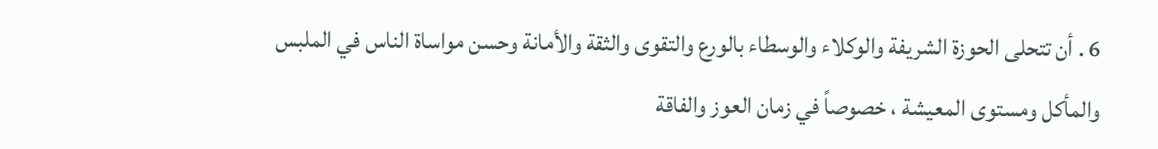6 . أن تتحلى الحوزة الشريفة والوكلاء والوسطاء بالورع والتقوى والثقة والأمانة وحسن مواساة الناس في الملبس والمأكل ومستوى المعيشة ، خصوصاً في زمان العوز والفاقة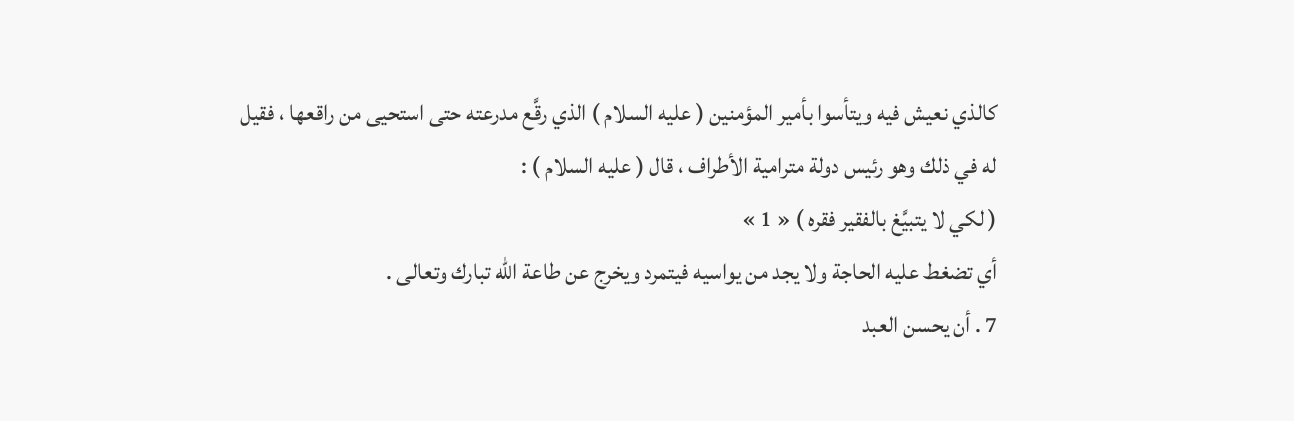كالذي نعيش فيه ويتأسوا بأمير المؤمنين ( عليه السلام ) الذي رقَّع مدرعته حتى استحيى من راقعها ، فقيل له في ذلك وهو رئيس دولة مترامية الأطراف ، قال ( عليه السلام ) :
( لكي لا يتبيَّغ بالفقير فقره ) « 1 »
أي تضغط عليه الحاجة ولا يجد من يواسيه فيتمرد ويخرج عن طاعة الله تبارك وتعالى .
7 . أن يحسن العبد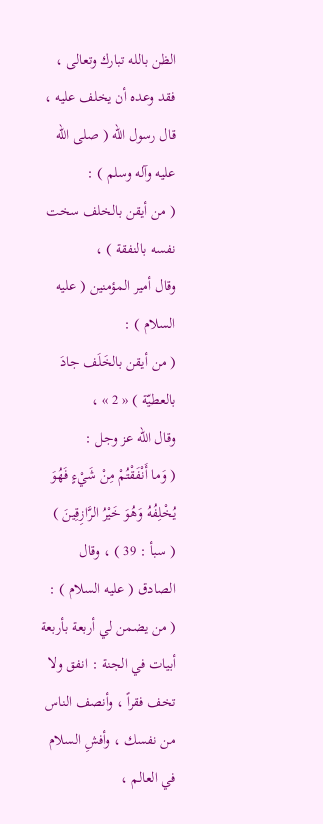الظن بالله تبارك وتعالى ، فقد وعده أن يخلف عليه ، قال رسول الله ( صلى الله عليه وآله وسلم ) :
( من أيقن بالخلف سخت نفسه بالنفقة ) ،
وقال أمير المؤمنين ( عليه السلام ) :
( من أيقن بالخَلَف جادَ بالعطيّة ) « 2 » ،
وقال الله عز وجل :
( وَما أَنْفَقْتُمْ مِنْ شَيْءٍ فَهُوَ يُخْلِفُهُ وَهُوَ خَيْرُ الرَّازِقِينَ )
( سبأ : 39 ) ، وقال الصادق ( عليه السلام ) :
( من يضمن لي أربعة بأربعة أبيات في الجنة : انفق ولا تخف فقراً ، وأنصف الناس من نفسك ، وأفشِ السلام في العالم ،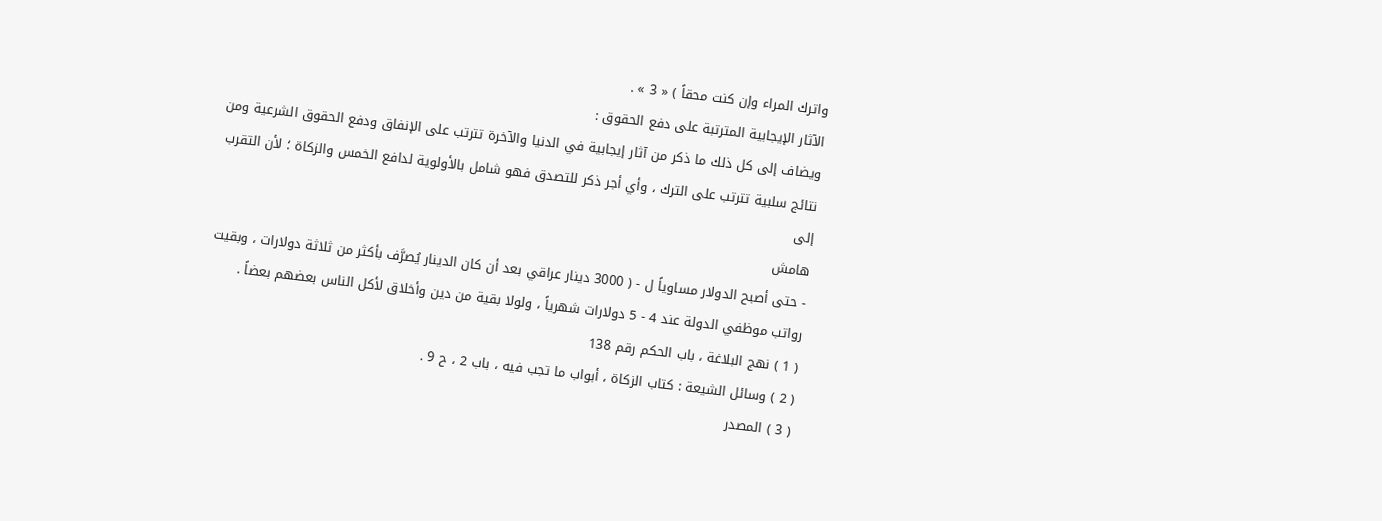واترك المراء وإن كنت محقاً ) « 3 » .
الآثار الإيجابية المترتبة على دفع الحقوق :
ويضاف إلى كل ذلك ما ذكر من آثار إيجابية في الدنيا والآخرة تترتب على الإنفاق ودفع الحقوق الشرعية ومن نتائج سلبية تترتب على الترك ، وأي أجر ذكر للتصدق فهو شامل بالأولوية لدافع الخمس والزكاة ؛ لأن التقرب إلى
هامش
- حتى أصبح الدولار مساوياً ل - ( 3000 دينار عراقي بعد أن كان الدينار يُصرَّف بأكثر من ثلاثة دولارات ، وبقيت رواتب موظفي الدولة عند 4 - 5 دولارات شهرياً ، ولولا بقية من دين وأخلاق لأكل الناس بعضهم بعضاً .
( 1 ) نهج البلاغة ، باب الحكم رقم 138
( 2 ) وسائل الشيعة : كتاب الزكاة ، أبواب ما تجب فيه ، باب 2 ، ح 9 .
( 3 ) المصدر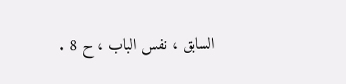السابق ، نفس الباب ، ح 8 .